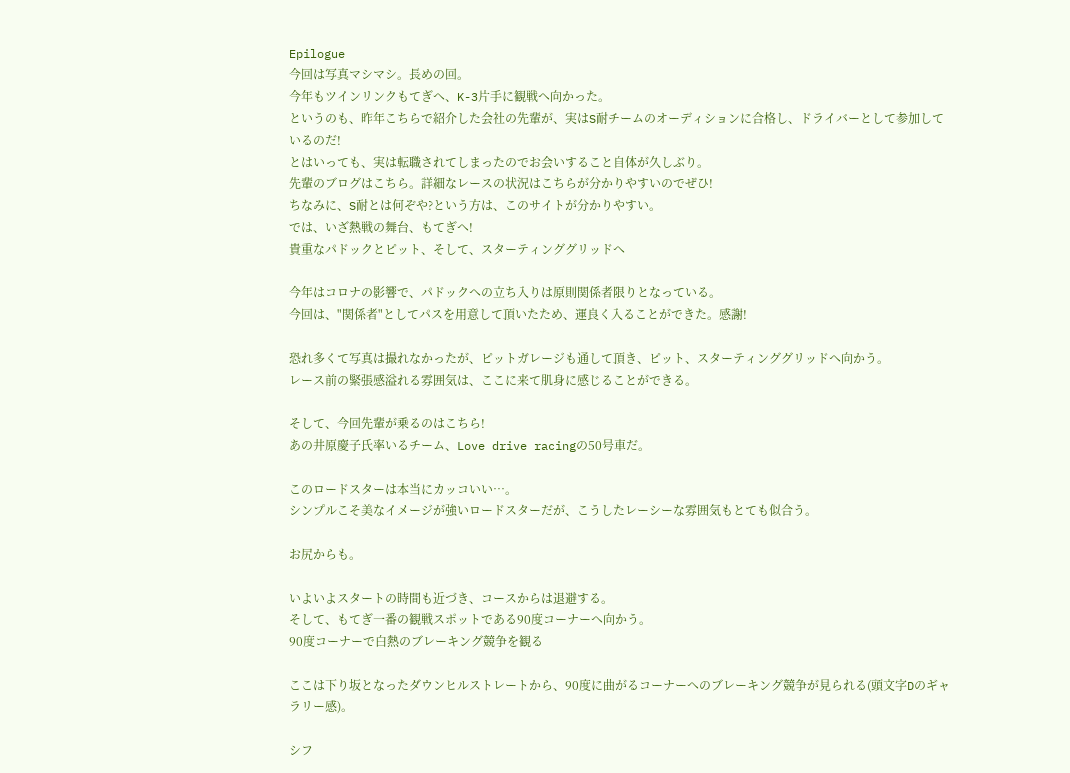Epilogue
今回は写真マシマシ。長めの回。
今年もツインリンクもてぎへ、K-3片手に観戦へ向かった。
というのも、昨年こちらで紹介した会社の先輩が、実はS耐チームのオーディションに合格し、ドライバーとして参加しているのだ!
とはいっても、実は転職されてしまったのでお会いすること自体が久しぶり。
先輩のブログはこちら。詳細なレースの状況はこちらが分かりやすいのでぜひ!
ちなみに、S耐とは何ぞや?という方は、このサイトが分かりやすい。
では、いざ熱戦の舞台、もてぎへ!
貴重なパドックとピット、そして、スターティンググリッドへ

今年はコロナの影響で、パドックへの立ち入りは原則関係者限りとなっている。
今回は、"関係者"としてパスを用意して頂いたため、運良く入ることができた。感謝!

恐れ多くて写真は撮れなかったが、ピットガレージも通して頂き、ピット、スターティンググリッドへ向かう。
レース前の緊張感溢れる雰囲気は、ここに来て肌身に感じることができる。

そして、今回先輩が乗るのはこちら!
あの井原慶子氏率いるチーム、Love drive racingの50号車だ。

このロードスターは本当にカッコいい…。
シンプルこそ美なイメージが強いロードスターだが、こうしたレーシーな雰囲気もとても似合う。

お尻からも。

いよいよスタートの時間も近づき、コースからは退避する。
そして、もてぎ一番の観戦スポットである90度コーナーへ向かう。
90度コーナーで白熱のブレーキング競争を観る

ここは下り坂となったダウンヒルストレートから、90度に曲がるコーナーへのブレーキング競争が見られる(頭文字Dのギャラリー感)。

シフ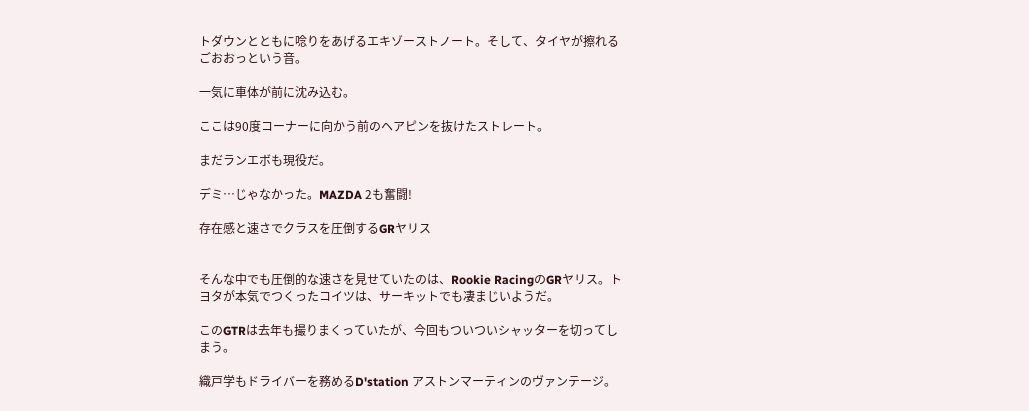トダウンとともに唸りをあげるエキゾーストノート。そして、タイヤが擦れるごおおっという音。

一気に車体が前に沈み込む。

ここは90度コーナーに向かう前のヘアピンを抜けたストレート。

まだランエボも現役だ。

デミ…じゃなかった。MAZDA 2も奮闘!

存在感と速さでクラスを圧倒するGRヤリス


そんな中でも圧倒的な速さを見せていたのは、Rookie RacingのGRヤリス。トヨタが本気でつくったコイツは、サーキットでも凄まじいようだ。

このGTRは去年も撮りまくっていたが、今回もついついシャッターを切ってしまう。

織戸学もドライバーを務めるD'station アストンマーティンのヴァンテージ。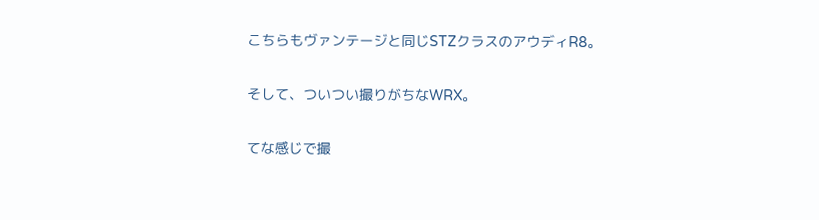こちらもヴァンテージと同じSTZクラスのアウディR8。

そして、ついつい撮りがちなWRX。

てな感じで撮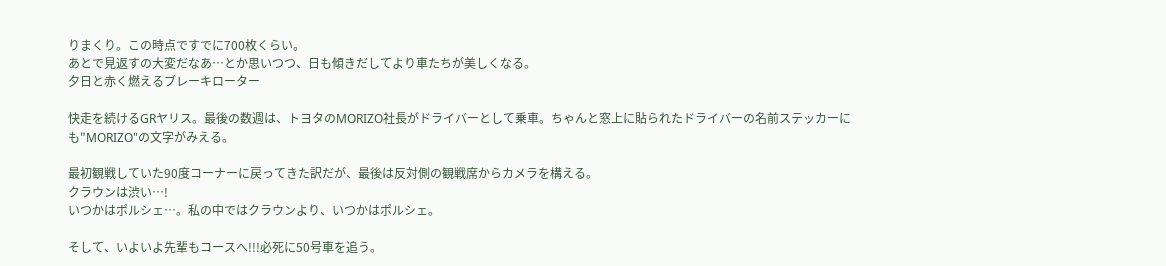りまくり。この時点ですでに700枚くらい。
あとで見返すの大変だなあ…とか思いつつ、日も傾きだしてより車たちが美しくなる。
夕日と赤く燃えるブレーキローター

快走を続けるGRヤリス。最後の数週は、トヨタのMORIZO社長がドライバーとして乗車。ちゃんと窓上に貼られたドライバーの名前ステッカーにも"MORIZO"の文字がみえる。

最初観戦していた90度コーナーに戻ってきた訳だが、最後は反対側の観戦席からカメラを構える。
クラウンは渋い…!
いつかはポルシェ…。私の中ではクラウンより、いつかはポルシェ。

そして、いよいよ先輩もコースへ!!!必死に50号車を追う。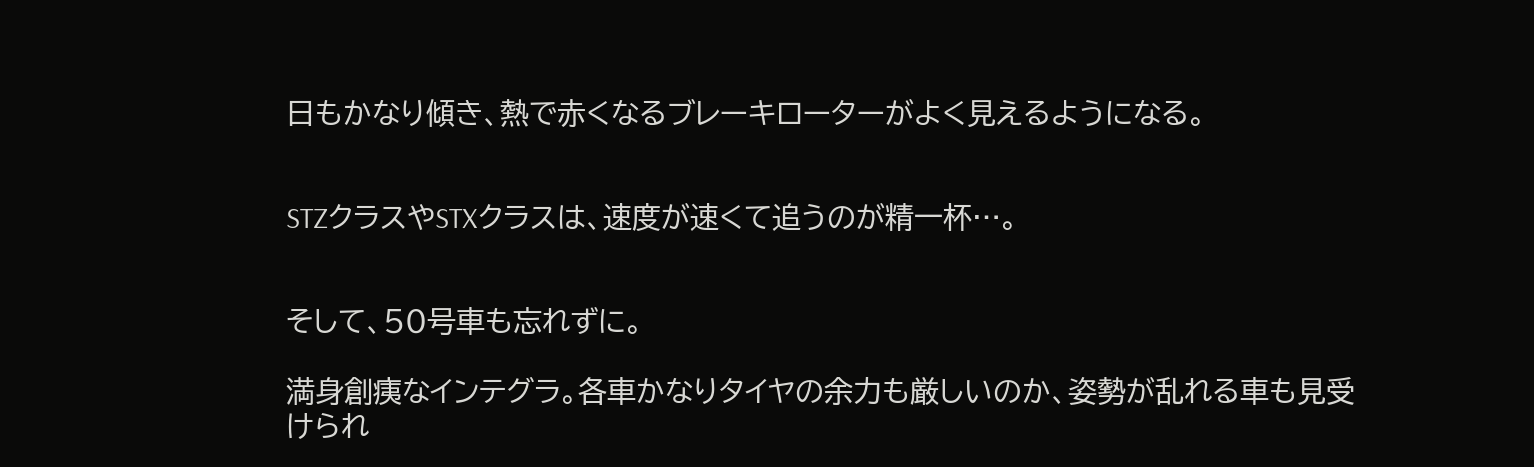日もかなり傾き、熱で赤くなるブレーキローターがよく見えるようになる。


STZクラスやSTXクラスは、速度が速くて追うのが精一杯…。


そして、50号車も忘れずに。

満身創痍なインテグラ。各車かなりタイヤの余力も厳しいのか、姿勢が乱れる車も見受けられ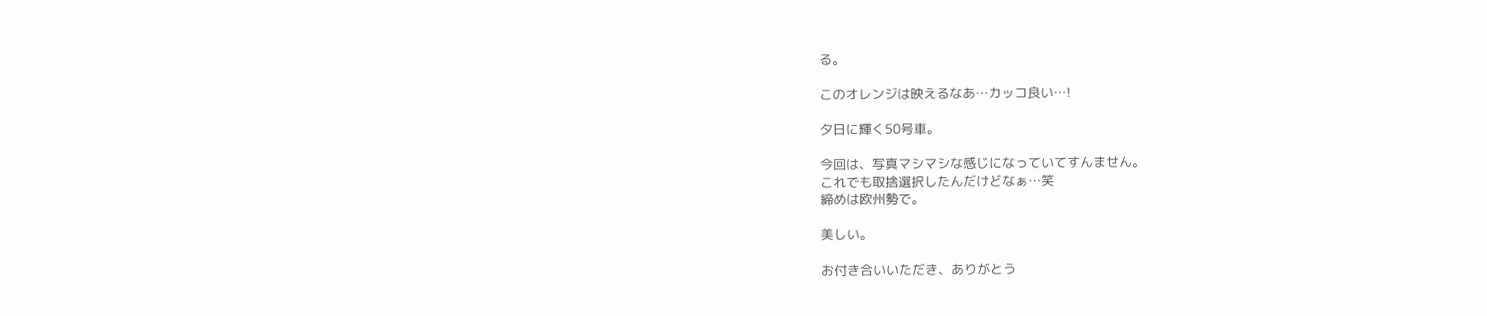る。

このオレンジは映えるなあ…カッコ良い…!

夕日に輝く50号車。

今回は、写真マシマシな感じになっていてすんません。
これでも取捨選択したんだけどなぁ…笑
締めは欧州勢で。

美しい。

お付き合いいただき、ありがとう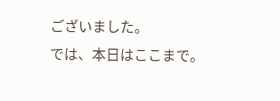ございました。
では、本日はここまで。